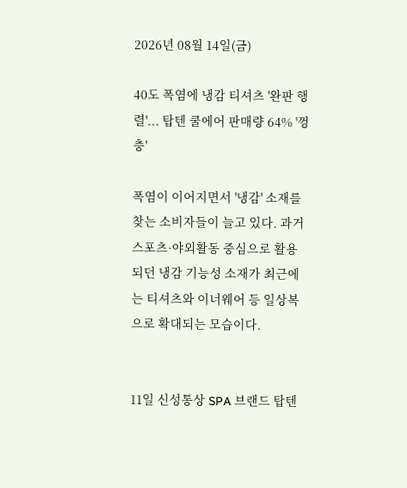2026년 08월 14일(금)

40도 폭염에 냉감 티셔츠 '완판 행렬'... 탑텐 쿨에어 판매량 64% '껑충'

폭염이 이어지면서 '냉감' 소재를 찾는 소비자들이 늘고 있다. 과거 스포츠·야외활동 중심으로 활용되던 냉감 기능성 소재가 최근에는 티셔츠와 이너웨어 등 일상복으로 확대되는 모습이다.


11일 신성통상 SPA 브랜드 탑텐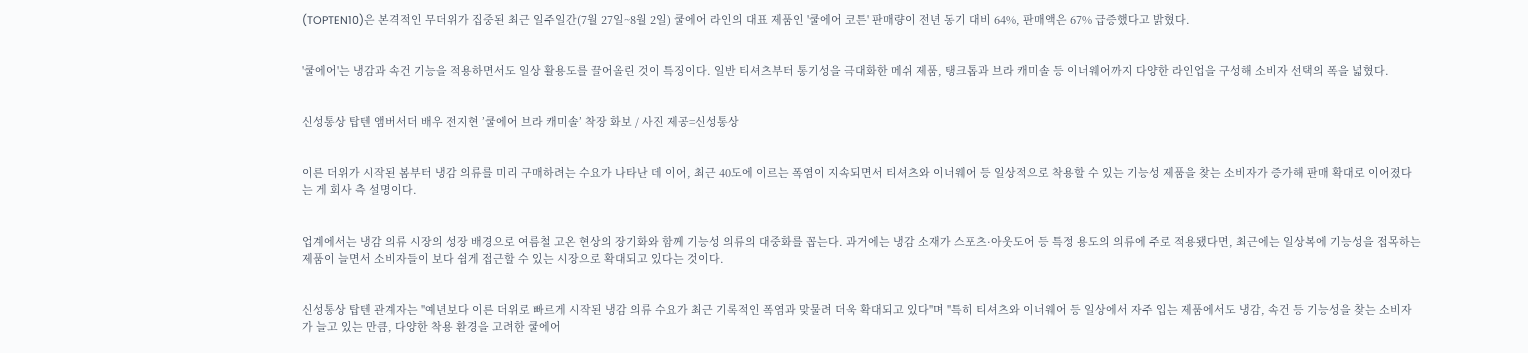(TOPTEN10)은 본격적인 무더위가 집중된 최근 일주일간(7월 27일~8월 2일) 쿨에어 라인의 대표 제품인 '쿨에어 코튼' 판매량이 전년 동기 대비 64%, 판매액은 67% 급증했다고 밝혔다.


'쿨에어'는 냉감과 속건 기능을 적용하면서도 일상 활용도를 끌어올린 것이 특징이다. 일반 티셔츠부터 통기성을 극대화한 메쉬 제품, 탱크톱과 브라 캐미솔 등 이너웨어까지 다양한 라인업을 구성해 소비자 선택의 폭을 넓혔다.


신성통상 탑텐 앰버서더 배우 전지현 ’쿨에어 브라 캐미솔’ 착장 화보 / 사진 제공=신성통상


이른 더위가 시작된 봄부터 냉감 의류를 미리 구매하려는 수요가 나타난 데 이어, 최근 40도에 이르는 폭염이 지속되면서 티셔츠와 이너웨어 등 일상적으로 착용할 수 있는 기능성 제품을 찾는 소비자가 증가해 판매 확대로 이어졌다는 게 회사 측 설명이다.


업계에서는 냉감 의류 시장의 성장 배경으로 여름철 고온 현상의 장기화와 함께 기능성 의류의 대중화를 꼽는다. 과거에는 냉감 소재가 스포츠·아웃도어 등 특정 용도의 의류에 주로 적용됐다면, 최근에는 일상복에 기능성을 접목하는 제품이 늘면서 소비자들이 보다 쉽게 접근할 수 있는 시장으로 확대되고 있다는 것이다.


신성통상 탑텐 관계자는 "예년보다 이른 더위로 빠르게 시작된 냉감 의류 수요가 최근 기록적인 폭염과 맞물려 더욱 확대되고 있다"며 "특히 티셔츠와 이너웨어 등 일상에서 자주 입는 제품에서도 냉감, 속건 등 기능성을 찾는 소비자가 늘고 있는 만큼, 다양한 착용 환경을 고려한 쿨에어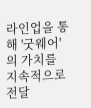라인업을 통해 '굿웨어'의 가치를 지속적으로 전달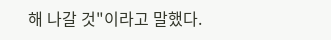해 나갈 것"이라고 말했다.